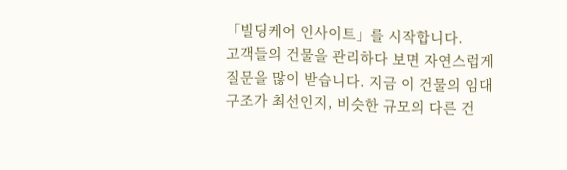「빌딩케어 인사이트」를 시작합니다.
고객들의 건물을 관리하다 보면 자연스럽게 질문을 많이 받습니다. 지금 이 건물의 임대 구조가 최선인지, 비슷한 규모의 다른 건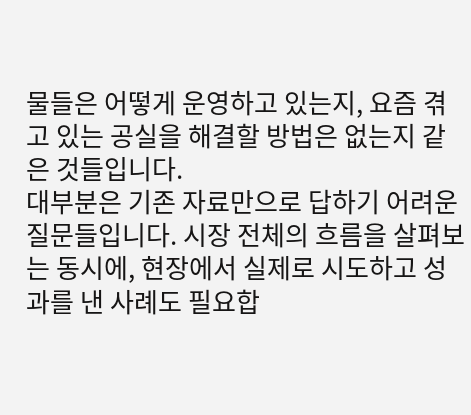물들은 어떻게 운영하고 있는지, 요즘 겪고 있는 공실을 해결할 방법은 없는지 같은 것들입니다.
대부분은 기존 자료만으로 답하기 어려운 질문들입니다. 시장 전체의 흐름을 살펴보는 동시에, 현장에서 실제로 시도하고 성과를 낸 사례도 필요합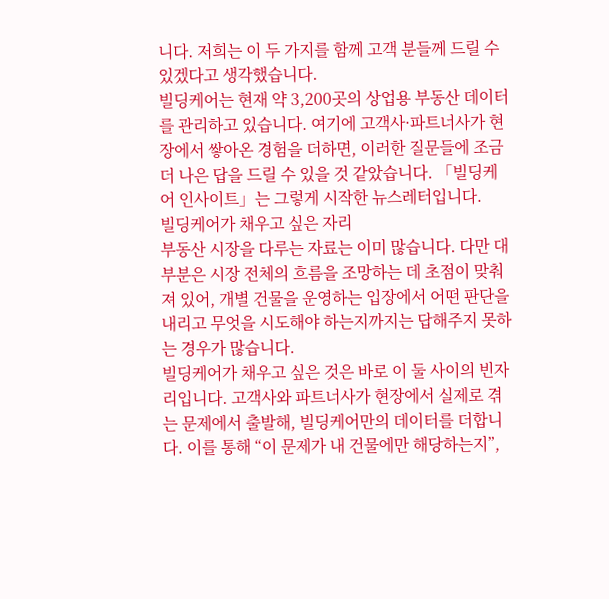니다. 저희는 이 두 가지를 함께 고객 분들께 드릴 수 있겠다고 생각했습니다.
빌딩케어는 현재 약 3,200곳의 상업용 부동산 데이터를 관리하고 있습니다. 여기에 고객사·파트너사가 현장에서 쌓아온 경험을 더하면, 이러한 질문들에 조금 더 나은 답을 드릴 수 있을 것 같았습니다. 「빌딩케어 인사이트」는 그렇게 시작한 뉴스레터입니다.
빌딩케어가 채우고 싶은 자리
부동산 시장을 다루는 자료는 이미 많습니다. 다만 대부분은 시장 전체의 흐름을 조망하는 데 초점이 맞춰져 있어, 개별 건물을 운영하는 입장에서 어떤 판단을 내리고 무엇을 시도해야 하는지까지는 답해주지 못하는 경우가 많습니다.
빌딩케어가 채우고 싶은 것은 바로 이 둘 사이의 빈자리입니다. 고객사와 파트너사가 현장에서 실제로 겪는 문제에서 출발해, 빌딩케어만의 데이터를 더합니다. 이를 통해 “이 문제가 내 건물에만 해당하는지”,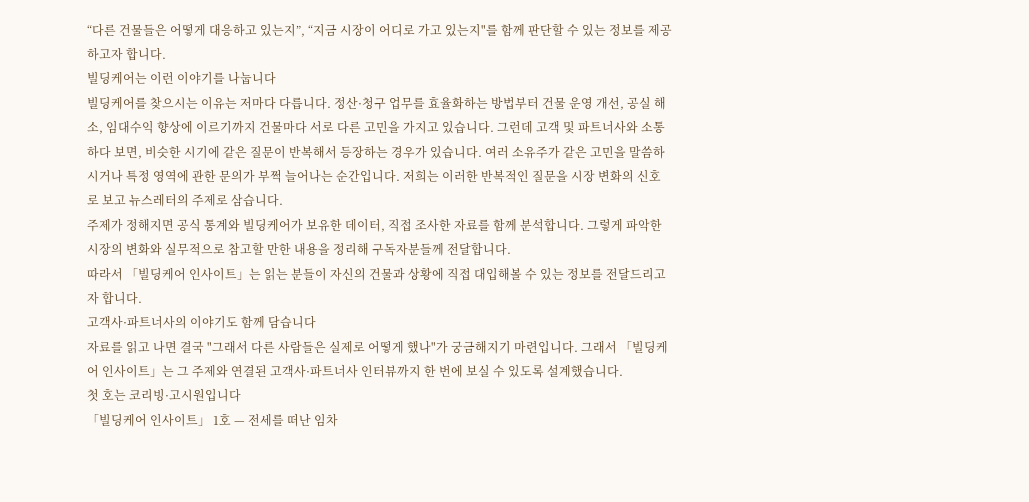“다른 건물들은 어떻게 대응하고 있는지”, “지금 시장이 어디로 가고 있는지"를 함께 판단할 수 있는 정보를 제공하고자 합니다.
빌딩케어는 이런 이야기를 나눕니다
빌딩케어를 찾으시는 이유는 저마다 다릅니다. 정산·청구 업무를 효율화하는 방법부터 건물 운영 개선, 공실 해소, 임대수익 향상에 이르기까지 건물마다 서로 다른 고민을 가지고 있습니다. 그런데 고객 및 파트너사와 소통하다 보면, 비슷한 시기에 같은 질문이 반복해서 등장하는 경우가 있습니다. 여러 소유주가 같은 고민을 말씀하시거나 특정 영역에 관한 문의가 부쩍 늘어나는 순간입니다. 저희는 이러한 반복적인 질문을 시장 변화의 신호로 보고 뉴스레터의 주제로 삼습니다.
주제가 정해지면 공식 통계와 빌딩케어가 보유한 데이터, 직접 조사한 자료를 함께 분석합니다. 그렇게 파악한 시장의 변화와 실무적으로 참고할 만한 내용을 정리해 구독자분들께 전달합니다.
따라서 「빌딩케어 인사이트」는 읽는 분들이 자신의 건물과 상황에 직접 대입해볼 수 있는 정보를 전달드리고자 합니다.
고객사·파트너사의 이야기도 함께 담습니다
자료를 읽고 나면 결국 "그래서 다른 사람들은 실제로 어떻게 했나"가 궁금해지기 마련입니다. 그래서 「빌딩케어 인사이트」는 그 주제와 연결된 고객사·파트너사 인터뷰까지 한 번에 보실 수 있도록 설계했습니다.
첫 호는 코리빙·고시원입니다
「빌딩케어 인사이트」 1호 — 전세를 떠난 임차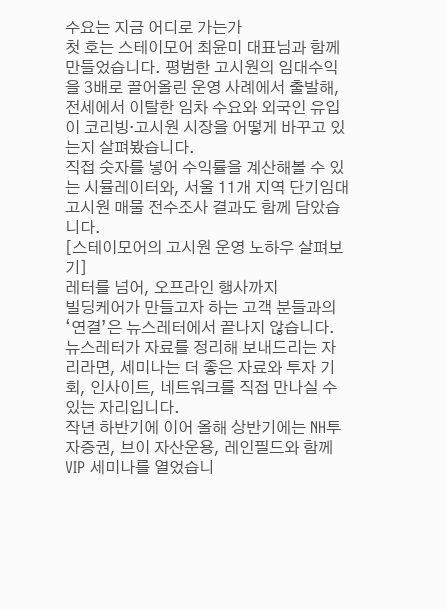수요는 지금 어디로 가는가
첫 호는 스테이모어 최윤미 대표님과 함께 만들었습니다. 평범한 고시원의 임대수익을 3배로 끌어올린 운영 사례에서 출발해, 전세에서 이탈한 임차 수요와 외국인 유입이 코리빙·고시원 시장을 어떻게 바꾸고 있는지 살펴봤습니다.
직접 숫자를 넣어 수익률을 계산해볼 수 있는 시뮬레이터와, 서울 11개 지역 단기임대 고시원 매물 전수조사 결과도 함께 담았습니다.
[스테이모어의 고시원 운영 노하우 살펴보기]
레터를 넘어, 오프라인 행사까지
빌딩케어가 만들고자 하는 고객 분들과의 ‘연결’은 뉴스레터에서 끝나지 않습니다. 뉴스레터가 자료를 정리해 보내드리는 자리라면, 세미나는 더 좋은 자료와 투자 기회, 인사이트, 네트워크를 직접 만나실 수 있는 자리입니다.
작년 하반기에 이어 올해 상반기에는 NH투자증권, 브이 자산운용, 레인필드와 함께 VIP 세미나를 열었습니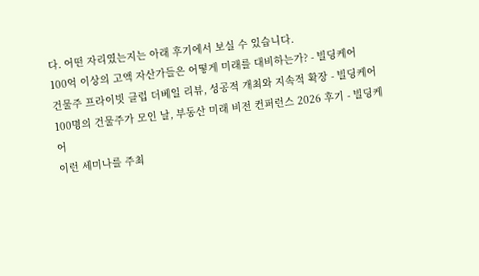다. 어떤 자리였는지는 아래 후기에서 보실 수 있습니다.
100억 이상의 고액 자산가들은 어떻게 미래를 대비하는가? - 빌딩케어
건물주 프라이빗 클럽 더베일 리뷰, 성공적 개최와 지속적 확장 - 빌딩케어
100명의 건물주가 모인 날, 부동산 미래 비전 컨퍼런스 2026 후기 - 빌딩케어
이런 세미나를 주최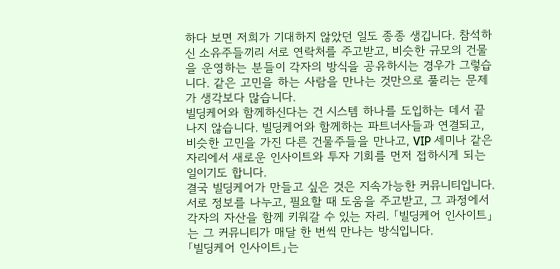하다 보면 저희가 기대하지 않았던 일도 종종 생깁니다. 참석하신 소유주들끼리 서로 연락처를 주고받고, 비슷한 규모의 건물을 운영하는 분들이 각자의 방식을 공유하시는 경우가 그렇습니다. 같은 고민을 하는 사람을 만나는 것만으로 풀리는 문제가 생각보다 많습니다.
빌딩케어와 함께하신다는 건 시스템 하나를 도입하는 데서 끝나지 않습니다. 빌딩케어와 함께하는 파트너사들과 연결되고, 비슷한 고민을 가진 다른 건물주들을 만나고, VIP 세미나 같은 자리에서 새로운 인사이트와 투자 기회를 먼저 접하시게 되는 일이기도 합니다.
결국 빌딩케어가 만들고 싶은 것은 지속가능한 커뮤니티입니다. 서로 정보를 나누고, 필요할 때 도움을 주고받고, 그 과정에서 각자의 자산을 함께 키워갈 수 있는 자리. 「빌딩케어 인사이트」는 그 커뮤니티가 매달 한 번씩 만나는 방식입니다.
「빌딩케어 인사이트」는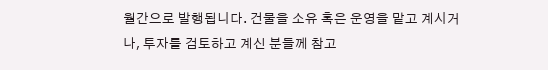월간으로 발행됩니다. 건물을 소유 혹은 운영을 맡고 계시거나, 투자를 검토하고 계신 분들께 참고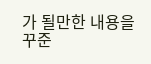가 될만한 내용을 꾸준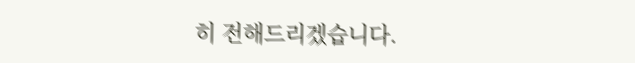히 전해드리겠습니다.